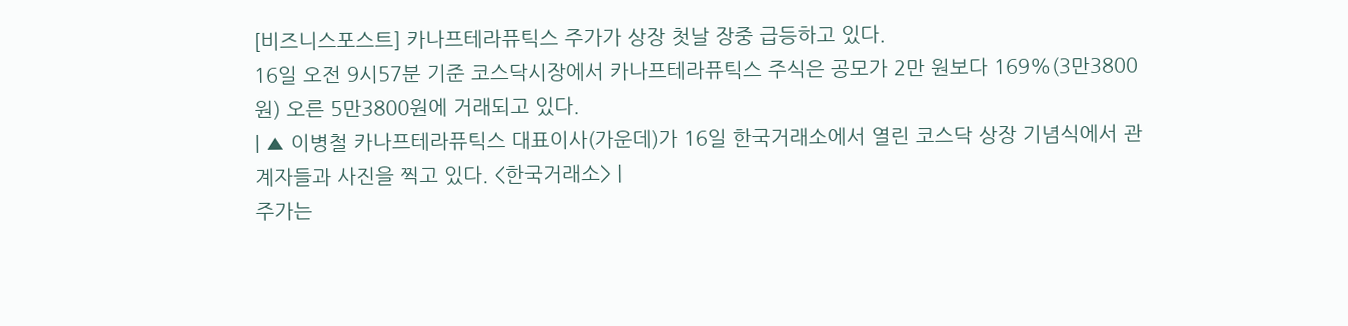[비즈니스포스트] 카나프테라퓨틱스 주가가 상장 첫날 장중 급등하고 있다.
16일 오전 9시57분 기준 코스닥시장에서 카나프테라퓨틱스 주식은 공모가 2만 원보다 169%(3만3800원) 오른 5만3800원에 거래되고 있다.
| ▲ 이병철 카나프테라퓨틱스 대표이사(가운데)가 16일 한국거래소에서 열린 코스닥 상장 기념식에서 관계자들과 사진을 찍고 있다. <한국거래소> |
주가는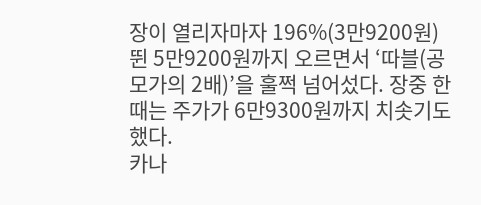장이 열리자마자 196%(3만9200원) 뛴 5만9200원까지 오르면서 ‘따블(공모가의 2배)’을 훌쩍 넘어섰다. 장중 한 때는 주가가 6만9300원까지 치솟기도 했다.
카나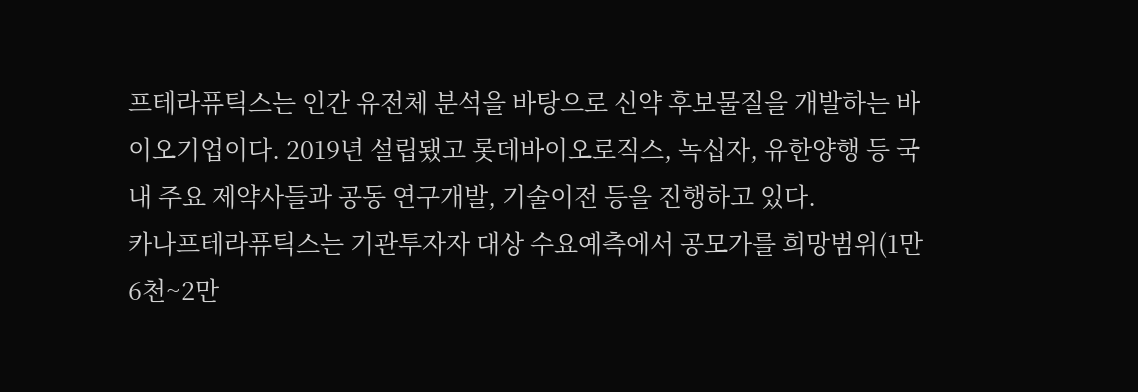프테라퓨틱스는 인간 유전체 분석을 바탕으로 신약 후보물질을 개발하는 바이오기업이다. 2019년 설립됐고 롯데바이오로직스, 녹십자, 유한양행 등 국내 주요 제약사들과 공동 연구개발, 기술이전 등을 진행하고 있다.
카나프테라퓨틱스는 기관투자자 대상 수요예측에서 공모가를 희망범위(1만6천~2만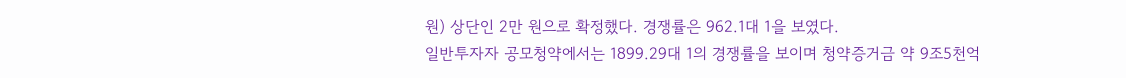원) 상단인 2만 원으로 확정했다. 경쟁률은 962.1대 1을 보였다.
일반투자자 공모청약에서는 1899.29대 1의 경쟁률을 보이며 청약증거금 약 9조5천억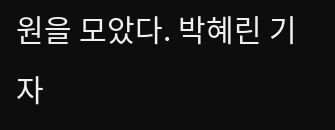원을 모았다. 박혜린 기자